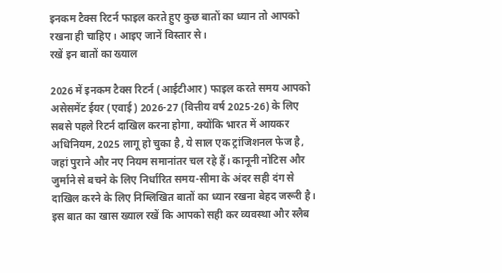इनकम टैक्स रिटर्न फाइल करते हुए कुछ बातों का ध्यान तो आपको रखना ही चाहिए। आइए जानें विस्तार से।
रखें इन बातों का ख्याल

2026 में इनकम टैक्स रिटर्न (आईटीआर) फाइल करते समय आपको असेसमेंट ईयर (एवाई) 2026-27 (वित्तीय वर्ष 2025-26) के लिए सबसे पहले रिटर्न दाखिल करना होगा, क्योंकि भारत में आयकर अधिनियम, 2025 लागू हो चुका है, ये साल एक ट्रांजिशनल फेज है, जहां पुराने और नए नियम समानांतर चल रहे हैं। कानूनी नोटिस और जुर्माने से बचने के लिए निर्धारित समय-सीमा के अंदर सही दंग से दाखिल करने के लिए निम्लिखित बातों का ध्यान रखना बेहद जरूरी है। इस बात का खास ख्याल रखें कि आपको सही कर व्यवस्था और स्लैब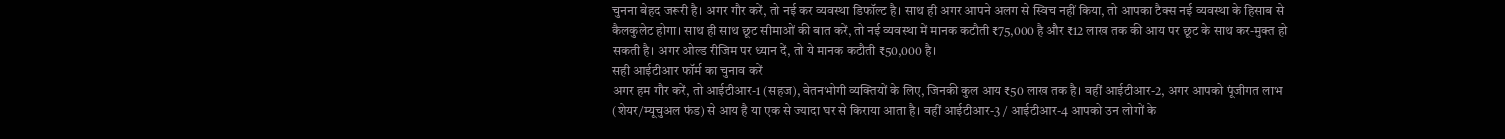चुनना बेहद जरूरी है। अगर गौर करें, तो नई कर व्यवस्था डिफॉल्ट है। साथ ही अगर आपने अलग से स्विच नहीं किया, तो आपका टैक्स नई व्यवस्था के हिसाब से कैलकुलेट होगा। साथ ही साथ छूट सीमाओं की बात करें, तो नई व्यवस्था में मानक कटौती ₹75,000 है और ₹12 लाख तक की आय पर छूट के साथ कर-मुक्त हो सकती है। अगर ओल्ड रीजिम पर ध्यान दें, तो ये मानक कटौती ₹50,000 है।
सही आईटीआर फॉर्म का चुनाव करें
अगर हम गौर करें, तो आईटीआर-1 (सहज), वेतनभोगी व्यक्तियों के लिए, जिनकी कुल आय ₹50 लाख तक है। वहीं आईटीआर-2, अगर आपको पूंजीगत लाभ (शेयर/म्यूचुअल फंड) से आय है या एक से ज्यादा घर से किराया आता है। वहीं आईटीआर-3 / आईटीआर-4 आपको उन लोगों के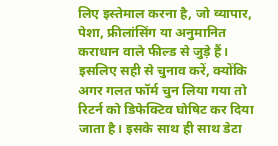लिए इस्तेमाल करना है, जो व्यापार, पेशा, फ्रीलांसिंग या अनुमानित कराधान वाले फील्ड से जुड़े हैं। इसलिए सही से चुनाव करें, क्योंकि अगर गलत फॉर्म चुन लिया गया तो रिटर्न को डिफेक्टिव घोषिट कर दिया जाता है। इसके साथ ही साथ डेटा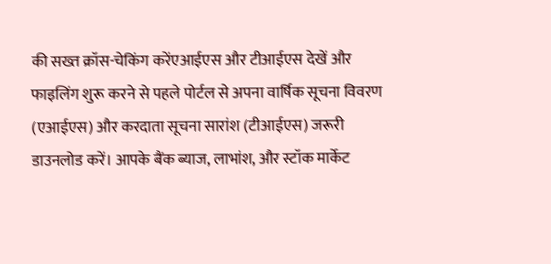की सख्त क्रॉस-चेकिंग करेंएआईएस और टीआईएस देखें और फाइलिंग शुरू करने से पहले पोर्टल से अपना वार्षिक सूचना विवरण (एआईएस) और करदाता सूचना सारांश (टीआईएस) जरूरी डाउनलोड करें। आपके बैंक ब्याज, लाभांश, और स्टॉक मार्केट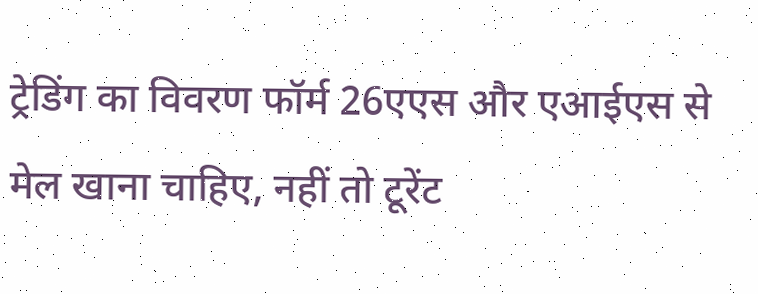ट्रेडिंग का विवरण फॉर्म 26एएस और एआईएस से मेल खाना चाहिए, नहीं तो टूरेंट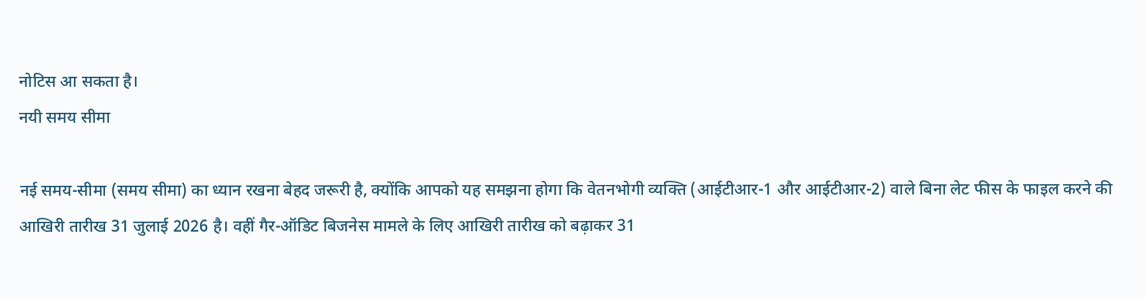नोटिस आ सकता है।
नयी समय सीमा

नई समय-सीमा (समय सीमा) का ध्यान रखना बेहद जरूरी है, क्योंकि आपको यह समझना होगा कि वेतनभोगी व्यक्ति (आईटीआर-1 और आईटीआर-2) वाले बिना लेट फीस के फाइल करने की आखिरी तारीख 31 जुलाई 2026 है। वहीं गैर-ऑडिट बिजनेस मामले के लिए आखिरी तारीख को बढ़ाकर 31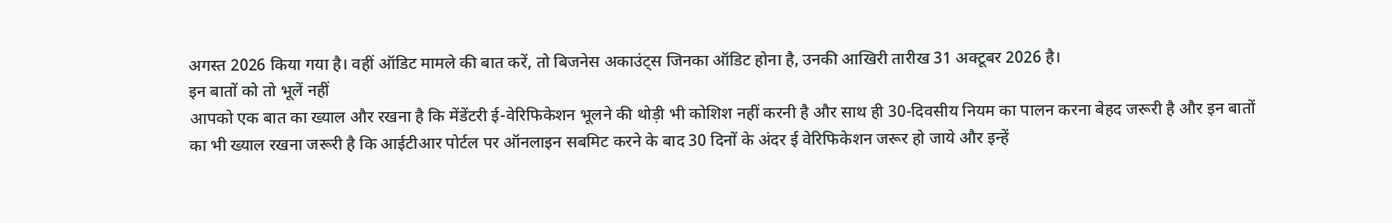अगस्त 2026 किया गया है। वहीं ऑडिट मामले की बात करें, तो बिजनेस अकाउंट्स जिनका ऑडिट होना है, उनकी आखिरी तारीख 31 अक्टूबर 2026 है।
इन बातों को तो भूलें नहीं
आपको एक बात का ख्याल और रखना है कि मेंडेंटरी ई-वेरिफिकेशन भूलने की थोड़ी भी कोशिश नहीं करनी है और साथ ही 30-दिवसीय नियम का पालन करना बेहद जरूरी है और इन बातों का भी ख्याल रखना जरूरी है कि आईटीआर पोर्टल पर ऑनलाइन सबमिट करने के बाद 30 दिनों के अंदर ई वेरिफिकेशन जरूर हो जाये और इन्हें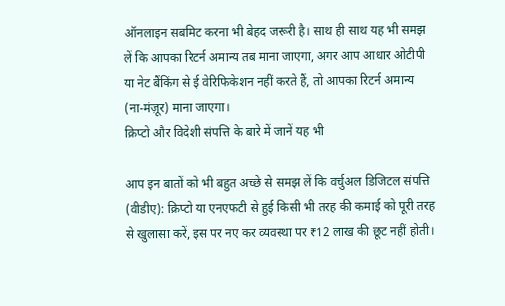ऑनलाइन सबमिट करना भी बेहद जरूरी है। साथ ही साथ यह भी समझ लें कि आपका रिटर्न अमान्य तब माना जाएगा, अगर आप आधार ओटीपी या नेट बैंकिंग से ई वेरिफिकेशन नहीं करते हैं, तो आपका रिटर्न अमान्य (ना-मंज़ूर) माना जाएगा।
क्रिप्टो और विदेशी संपत्ति के बारे में जानें यह भी

आप इन बातों को भी बहुत अच्छे से समझ लें कि वर्चुअल डिजिटल संपत्ति (वीडीए): क्रिप्टो या एनएफटी से हुई किसी भी तरह की कमाई को पूरी तरह से खुलासा करें, इस पर नए कर व्यवस्था पर ₹12 लाख की छूट नहीं होती।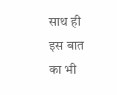साथ ही इस बात का भी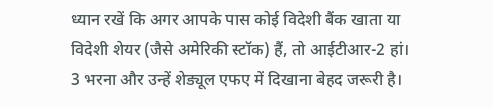ध्यान रखें कि अगर आपके पास कोई विदेशी बैंक खाता या विदेशी शेयर (जैसे अमेरिकी स्टॉक) हैं, तो आईटीआर-2 हां। 3 भरना और उन्हें शेड्यूल एफए में दिखाना बेहद जरूरी है।